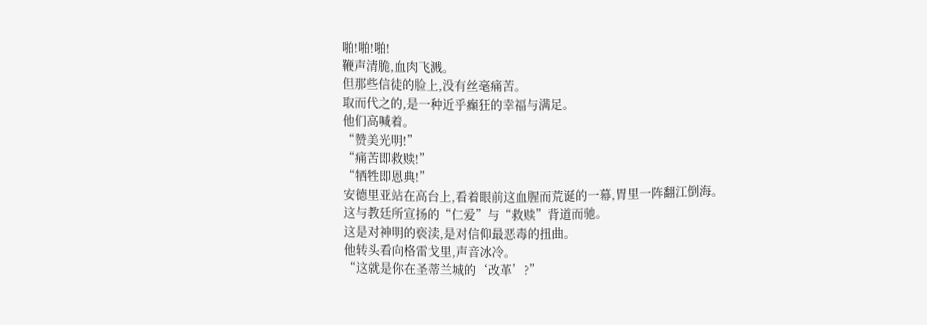啪!啪!啪!
鞭声清脆,血肉飞溅。
但那些信徒的脸上,没有丝毫痛苦。
取而代之的,是一种近乎癫狂的幸福与满足。
他们高喊着。
“赞美光明!”
“痛苦即救赎!”
“牺牲即恩典!”
安德里亚站在高台上,看着眼前这血腥而荒诞的一幕,胃里一阵翻江倒海。
这与教廷所宣扬的“仁爱”与“救赎”背道而驰。
这是对神明的亵渎,是对信仰最恶毒的扭曲。
他转头看向格雷戈里,声音冰冷。
“这就是你在圣蒂兰城的‘改革’?”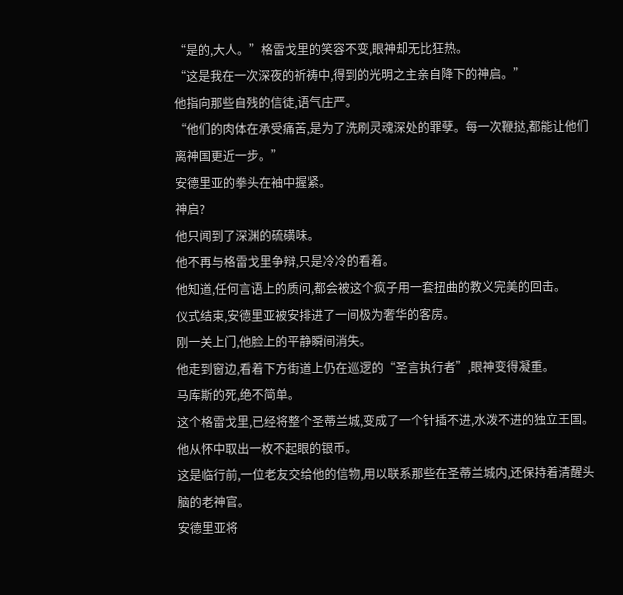“是的,大人。”格雷戈里的笑容不变,眼神却无比狂热。
“这是我在一次深夜的祈祷中,得到的光明之主亲自降下的神启。”
他指向那些自残的信徒,语气庄严。
“他们的肉体在承受痛苦,是为了洗刷灵魂深处的罪孽。每一次鞭挞,都能让他们离神国更近一步。”
安德里亚的拳头在袖中握紧。
神启?
他只闻到了深渊的硫磺味。
他不再与格雷戈里争辩,只是冷冷的看着。
他知道,任何言语上的质问,都会被这个疯子用一套扭曲的教义完美的回击。
仪式结束,安德里亚被安排进了一间极为奢华的客房。
刚一关上门,他脸上的平静瞬间消失。
他走到窗边,看着下方街道上仍在巡逻的“圣言执行者”,眼神变得凝重。
马库斯的死,绝不简单。
这个格雷戈里,已经将整个圣蒂兰城,变成了一个针插不进,水泼不进的独立王国。
他从怀中取出一枚不起眼的银币。
这是临行前,一位老友交给他的信物,用以联系那些在圣蒂兰城内,还保持着清醒头脑的老神官。
安德里亚将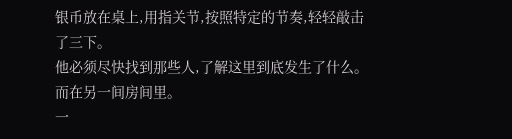银币放在桌上,用指关节,按照特定的节奏,轻轻敲击了三下。
他必须尽快找到那些人,了解这里到底发生了什么。
而在另一间房间里。
一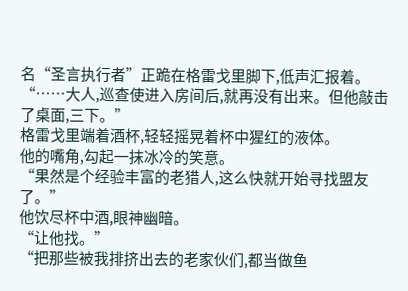名“圣言执行者”正跪在格雷戈里脚下,低声汇报着。
“……大人,巡查使进入房间后,就再没有出来。但他敲击了桌面,三下。”
格雷戈里端着酒杯,轻轻摇晃着杯中猩红的液体。
他的嘴角,勾起一抹冰冷的笑意。
“果然是个经验丰富的老猎人,这么快就开始寻找盟友了。”
他饮尽杯中酒,眼神幽暗。
“让他找。”
“把那些被我排挤出去的老家伙们,都当做鱼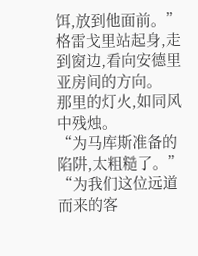饵,放到他面前。”
格雷戈里站起身,走到窗边,看向安德里亚房间的方向。
那里的灯火,如同风中残烛。
“为马库斯准备的陷阱,太粗糙了。”
“为我们这位远道而来的客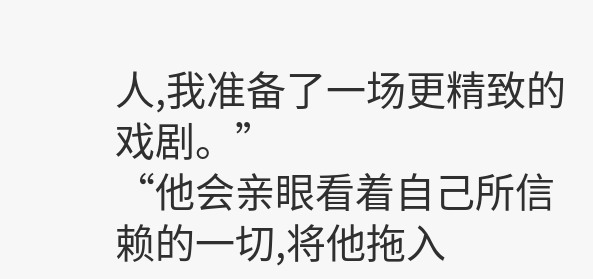人,我准备了一场更精致的戏剧。”
“他会亲眼看着自己所信赖的一切,将他拖入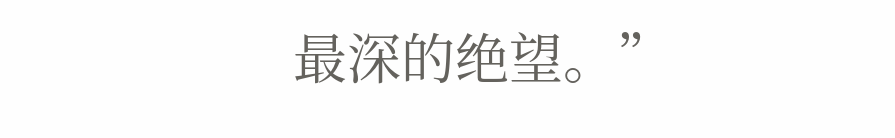最深的绝望。”